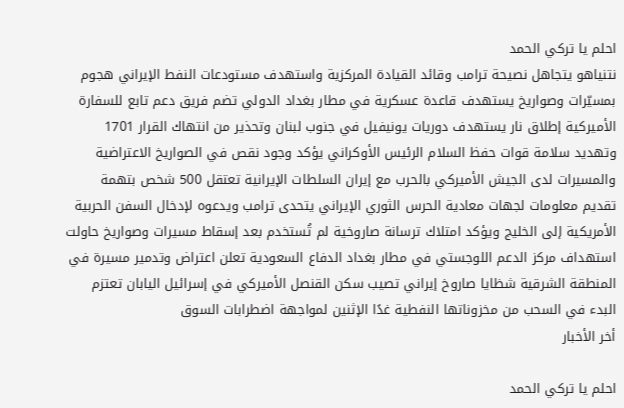احلم يا تركي الحمد
نتنياهو يتجاهل نصيحة ترامب وقائد القيادة المركزية واستهدف مستودعات النفط الإيراني هجوم بمسيّرات وصواريخ يستهدف قاعدة عسكرية في مطار بغداد الدولي تضم فريق دعم تابع للسفارة الأميركية إطلاق نار يستهدف دوريات يونيفيل في جنوب لبنان وتحذير من انتهاك القرار 1701 وتهديد سلامة قوات حفظ السلام الرئيس الأوكراني يؤكد وجود نقص في الصواريخ الاعتراضية والمسيرات لدى الجيش الأميركي بالحرب مع إيران السلطات الإيرانية تعتقل 500 شخص بتهمة تقديم معلومات لجهات معادية الحرس الثوري الإيراني يتحدى ترامب ويدعوه لإدخال السفن الحربية الأمريكية إلى الخليج ويؤكد امتلاك ترسانة صاروخية لم تُستخدم بعد إسقاط مسيرات وصواريخ حاولت استهداف مركز الدعم اللوجستي في مطار بغداد الدفاع السعودية تعلن اعتراض وتدمير مسيرة في المنطقة الشرقية شظايا صاروخ إيراني تصيب سكن القنصل الأميركي في إسرائيل اليابان تعتزم البدء في السحب من مخزوناتها النفطية غدًا الإثنين لمواجهة اضطرابات السوق
أخر الأخبار

احلم يا تركي الحمد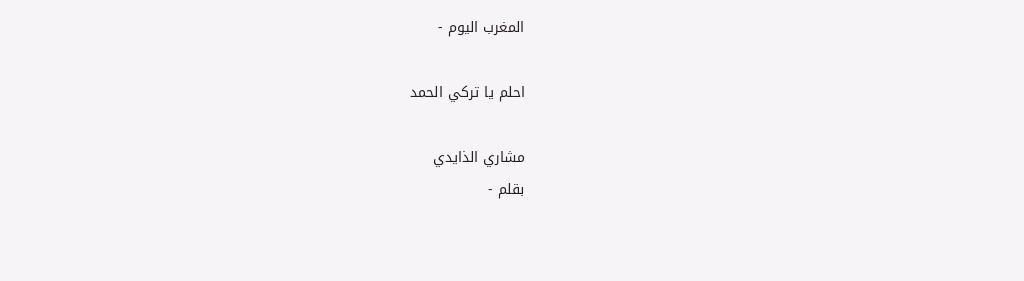المغرب اليوم -

احلم يا تركي الحمد

مشاري الذايدي
بقلم -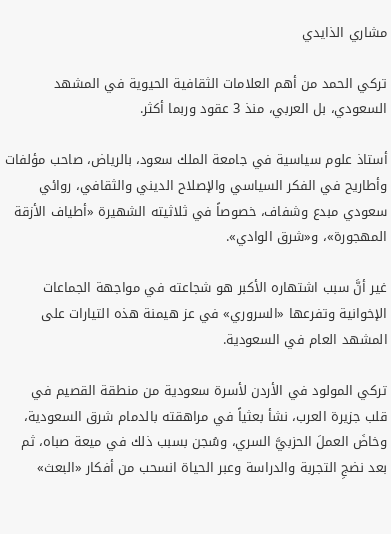مشاري الذايدي

تركي الحمد من أهم العلامات الثقافية الحيوية في المشهد السعودي، بل العربي، منذ 3 عقود وربما أكثر.

أستاذ علوم سياسية في جامعة الملك سعود، بالرياض، صاحب مؤلفات وأطاريح في الفكر السياسي والإصلاح الديني والثقافي، روائي سعودي مبدع وشفاف، خصوصاً في ثلاثيته الشهيرة «أطياف الأزقة المهجورة»، و«شرق الوادي».

غير أنَّ سبب اشتهاره الأكبر هو شجاعته في مواجهة الجماعات الإخوانية وتفرعها «السروري» في عز هيمنة هذه التيارات على المشهد العام في السعودية.

تركي المولود في الأردن لأسرة سعودية من منطقة القصيم في قلب جزيرة العرب، نشأ بعثياً في مراهقته بالدمام شرق السعودية، وخاضَ العملَ الحزبيَّ السري، وسُجن بسبب ذلك في ميعة صباه، ثم بعد نضجِ التجربة والدراسة وعبر الحياة انسحب من أفكار «البعث»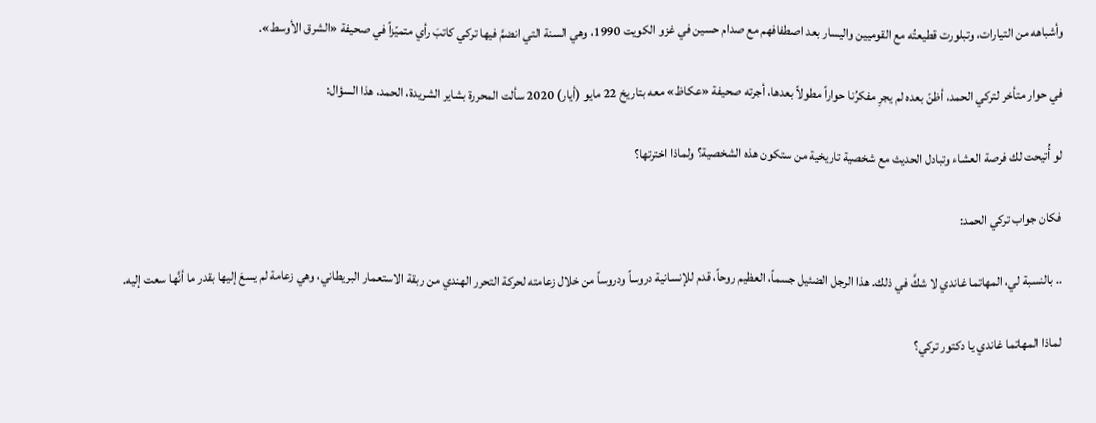وأشباهه من التيارات، وتبلورت قطيعتُه مع القوميين واليسار بعد اصطفافهم مع صدام حسين في غزو الكويت 1990، وهي السنة التي انضمَّ فيها تركي كاتبَ رأي متميّزاً في صحيفة «الشرق الأوسط».

في حوار متأخر لتركي الحمد، أظنّ بعده لم يجرِ مفكرُنا حواراً مطولاً بعدها، أجرته صحيفة «عكاظ» معه بتاريخ 22 مايو (أيار) 2020 سألت المحررة بشاير الشريدة، الحمد، هذا السؤال:

لو أُتيحت لك فرصة العشاء وتبادل الحديث مع شخصية تاريخية من ستكون هذه الشخصية؟ ولماذا اخترتها؟

فكان جواب تركي الحمد:

.. بالنسبة لي، المهاتما غاندي لا شكَّ في ذلك. هذا الرجل الضئيل جسماً، العظيم روحاً، قدم للإنسانية دروساً ودروساً من خلال زعامته لحركة التحرر الهندي من ربقة الاستعمار البريطاني، وهي زعامة لم يسعَ إليها بقدر ما أنَّها سعت إليه.

لماذا المهاتما غاندي يا دكتور تركي؟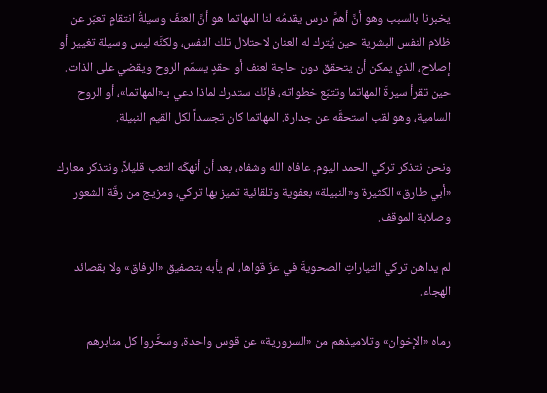يخبرنا بالسبب وهو أنَّ أهمَّ درس يقدمُه لنا المهاتما هو أنَّ العنفَ وسيلةُ انتقامٍ تعبّر عن ظلام النفس البشرية حين يُترك له العنان لاحتلال تلك النفس، ولكنَّه ليس وسيلة تغيير أو إصلاح، الذي يمكن أن يتحقق دون حاجة لعنف أو حقدٍ يسمّم الروح ويقضي على الذات. حين تقرأ سيرةَ المهاتما وتتبّع خطواته، فإنّك ستدرك لماذا دعي بـ«المهاتما»، أو الروح السامية، وهو لقب استحقَّه عن جدارة. المهاتما كان تجسداً لكل القيم النبيلة.

ونحن نتذكر تركي الحمد اليوم. عافاه الله وشفاه، بعد أن أنهكَه التعب قليلاً، ونتذكر معارك «أبي طارق» الكثيرة و«النبيلة» بعفوية وتلقائية تميز بها تركي، ومزيج من رقّة الشعور وصلابة الموقف.

لم يداهن تركي التياراتِ الصحويةَ في عزّ قواها، لم يأبه بتصفيق «الرفاق» ولا بقصائد الهجاء.

رماه «الإخوان» وتلاميذهم من «السرورية» عن قوس واحدة، وسخَّروا كل منابرهم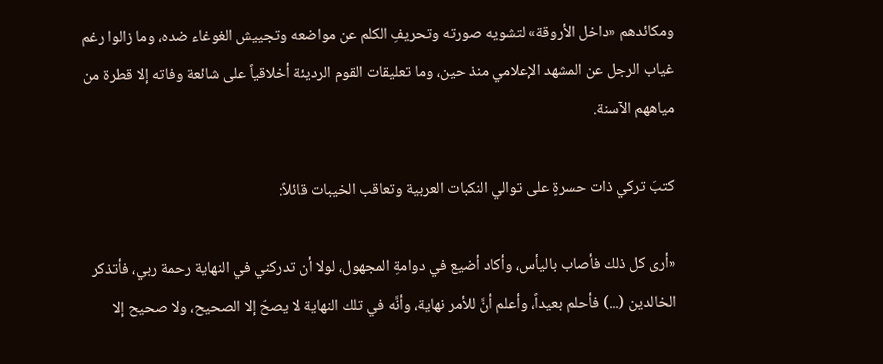ومكائدهم «داخل الأروقة» لتشويه صورته وتحريفِ الكلم عن مواضعه وتجييش الغوغاء ضده، وما زالوا رغم غياب الرجل عن المشهد الإعلامي منذ حين، وما تعليقات القوم الرديئة أخلاقياً على شائعة وفاته إلا قطرة من مياههم الآسنة.

كتبَ تركي ذات حسرةٍ على توالي النكبات العربية وتعاقب الخيبات قائلاً:

«أرى كل ذلك فأصاب باليأس، وأكاد أضيع في دوامةِ المجهول، لولا أن تدركني في النهاية رحمة ربي، فأتذكر الخالدين (...) فأحلم بعيداً، وأعلم أنَّ للأمر نهاية، وأنَّه في تلك النهاية لا يصحّ إلا الصحيح، ولا صحيح إلا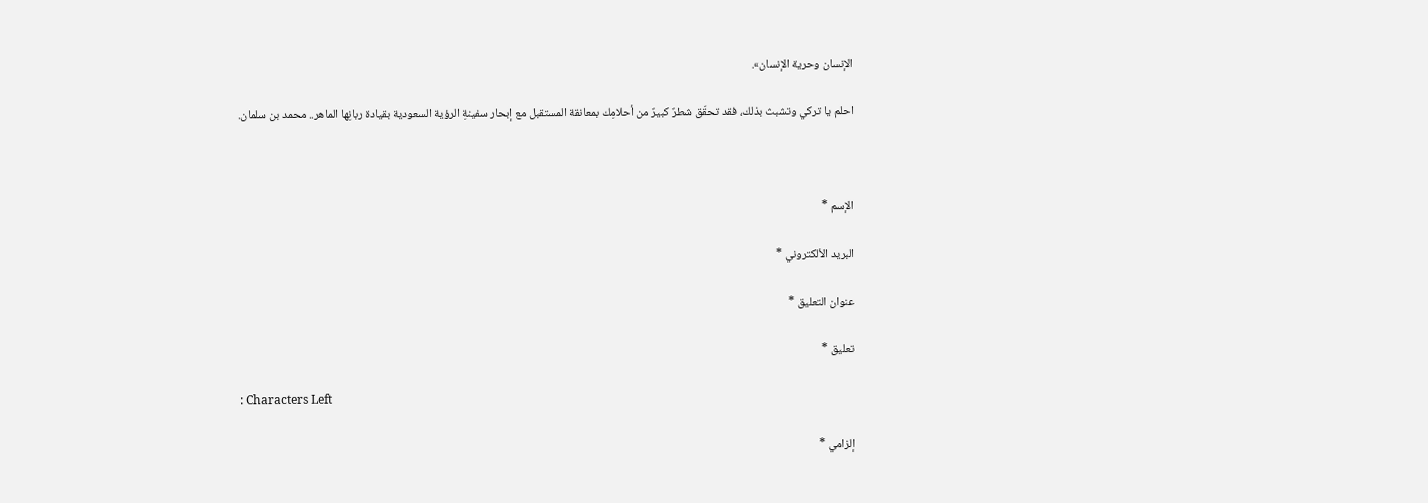الإنسان وحرية الإنسان».

احلم يا تركي وتشبث بذلك، فقد تحقّق شطرٌ كبيرٌ من أحلامِك بمعانقة المستقبل مع إبحار سفينةِ الرؤية السعودية بقيادة ربانِها الماهر.. محمد بن سلمان.



الإسم *

البريد الألكتروني *

عنوان التعليق *

تعليق *

: Characters Left

إلزامي *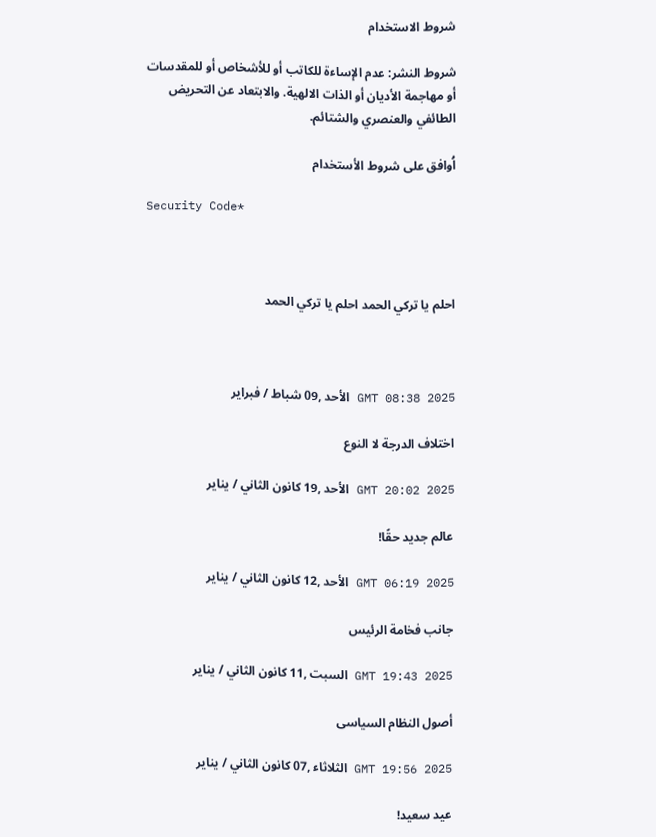شروط الاستخدام

شروط النشر: عدم الإساءة للكاتب أو للأشخاص أو للمقدسات أو مهاجمة الأديان أو الذات الالهية. والابتعاد عن التحريض الطائفي والعنصري والشتائم.

اُوافق على شروط الأستخدام

Security Code*



احلم يا تركي الحمد احلم يا تركي الحمد



GMT 08:38 2025 الأحد ,09 شباط / فبراير

اختلاف الدرجة لا النوع

GMT 20:02 2025 الأحد ,19 كانون الثاني / يناير

عالم جديد حقًا!

GMT 06:19 2025 الأحد ,12 كانون الثاني / يناير

جانب فخامة الرئيس

GMT 19:43 2025 السبت ,11 كانون الثاني / يناير

أصول النظام السياسى

GMT 19:56 2025 الثلاثاء ,07 كانون الثاني / يناير

عيد سعيد!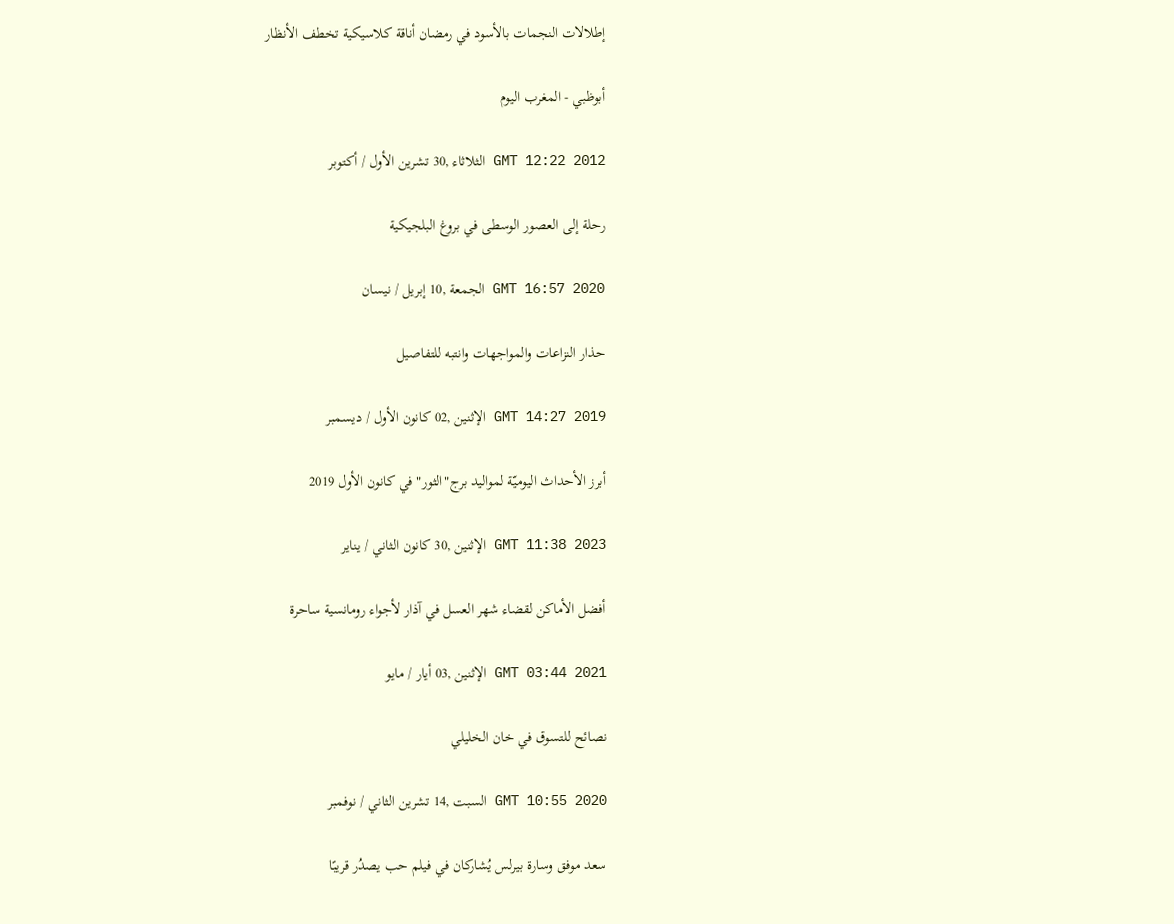إطلالات النجمات بالأسود في رمضان أناقة كلاسيكية تخطف الأنظار

أبوظبي - المغرب اليوم

GMT 12:22 2012 الثلاثاء ,30 تشرين الأول / أكتوبر

رحلة إلى العصور الوسطى في بروغ البلجيكية

GMT 16:57 2020 الجمعة ,10 إبريل / نيسان

حذار النزاعات والمواجهات وانتبه للتفاصيل

GMT 14:27 2019 الإثنين ,02 كانون الأول / ديسمبر

أبرز الأحداث اليوميّة لمواليد برج"الثور" في كانون الأول 2019

GMT 11:38 2023 الإثنين ,30 كانون الثاني / يناير

أفضل الأماكن لقضاء شهر العسل في آذار لأجواء رومانسية ساحرة

GMT 03:44 2021 الإثنين ,03 أيار / مايو

نصائح للتسوق في خان الخليلي

GMT 10:55 2020 السبت ,14 تشرين الثاني / نوفمبر

سعد موفق وسارة بيرلس يُشاركان في فيلم حب يصدُر قريبًا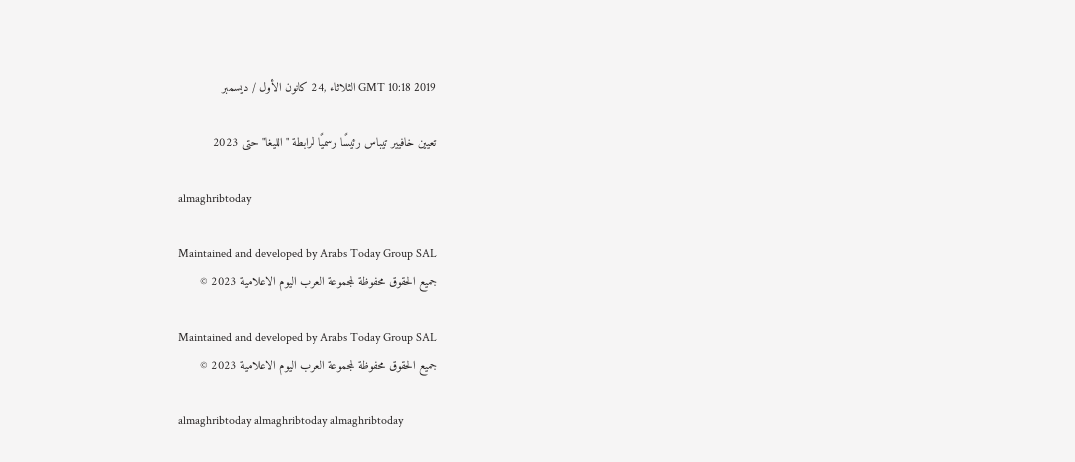GMT 10:18 2019 الثلاثاء ,24 كانون الأول / ديسمبر

تعيين خافيير تيباس رئيسًا رسميًا لرابطة "الليغا" حتى 2023

almaghribtoday

Maintained and developed by Arabs Today Group SAL
جميع الحقوق محفوظة لمجموعة العرب اليوم الاعلامية 2023 ©

Maintained and developed by Arabs Today Group SAL
جميع الحقوق محفوظة لمجموعة العرب اليوم الاعلامية 2023 ©

almaghribtoday almaghribtoday almaghribtoday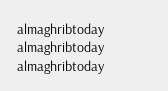almaghribtoday
almaghribtoday almaghribtoday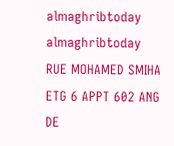almaghribtoday
almaghribtoday
RUE MOHAMED SMIHA ETG 6 APPT 602 ANG DE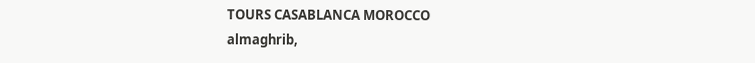TOURS CASABLANCA MOROCCO
almaghrib,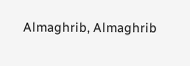Almaghrib, Almaghrib